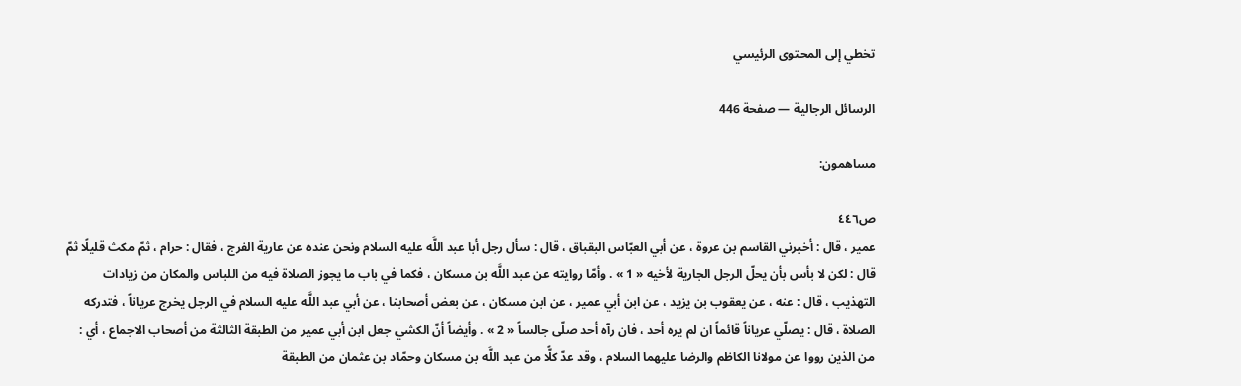تخطي إلى المحتوى الرئيسي

الرسائل الرجالية — صفحة 446

مساهمون:

ص٤٤٦
عمير ، قال : أخبرني القاسم بن عروة ، عن أبي العبّاس البقباق ، قال : سأل رجل أبا عبد اللَّه عليه السلام ونحن عنده عن عارية الفرج ، فقال : حرام ، ثمّ مكث قليلًا ثمّ قال : لكن لا بأس بأن يحلّ الرجل الجارية لأخيه « 1 » . وأمّا روايته عن عبد اللَّه بن مسكان ، فكما في باب ما يجوز الصلاة فيه من اللباس والمكان من زيادات التهذيب ، قال : عنه ، عن يعقوب بن يزيد ، عن ابن أبي عمير ، عن ابن مسكان ، عن بعض أصحابنا ، عن أبي عبد اللَّه عليه السلام في الرجل يخرج عرياناً ، فتدركه الصلاة ، قال : يصلّي عرياناً قائماً ان لم يره أحد ، فان رآه أحد صلّى جالساً « 2 » . وأيضاً أنّ الكشي جعل ابن أبي عمير من الطبقة الثالثة من أصحاب الاجماع ، أي : من الذين رووا عن مولانا الكاظم والرضا عليهما السلام ، وقد عدّ كلًّا من عبد اللَّه بن مسكان وحمّاد بن عثمان من الطبقة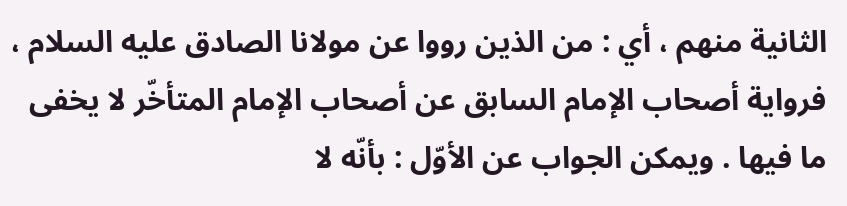الثانية منهم ، أي : من الذين رووا عن مولانا الصادق عليه السلام ، فرواية أصحاب الإمام السابق عن أصحاب الإمام المتأخّر لا يخفى ما فيها . ويمكن الجواب عن الأوّل : بأنّه لا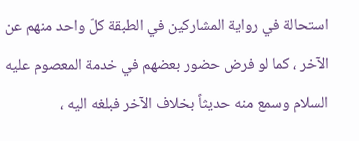استحالة في رواية المشاركين في الطبقة كلّ واحد منهم عن الآخر ، كما لو فرض حضور بعضهم في خدمة المعصوم عليه السلام وسمع منه حديثاً بخلاف الآخر فبلغه اليه ،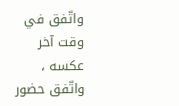واتّفق في وقت آخر عكسه ، واتّفق حضور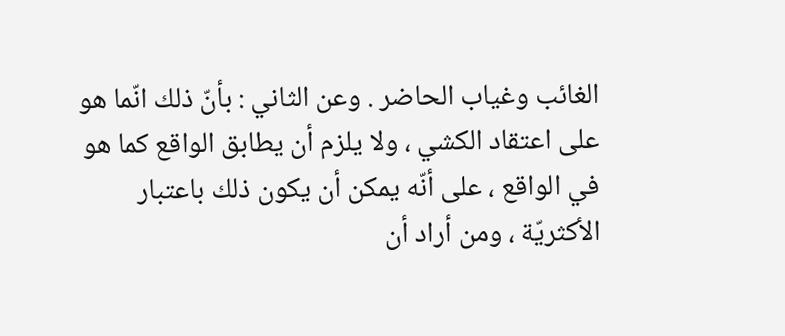الغائب وغياب الحاضر . وعن الثاني : بأنّ ذلك انّما هو على اعتقاد الكشي ، ولا يلزم أن يطابق الواقع كما هو في الواقع ، على أنّه يمكن أن يكون ذلك باعتبار الأكثريّة ، ومن أراد أن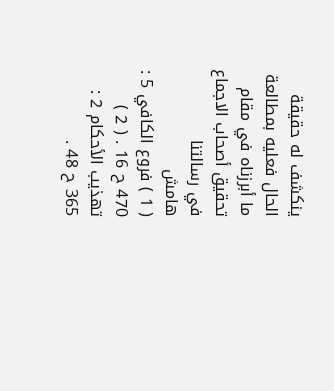ينكشف له حقيقة الحال فعليه بمطالعة ما أبرزناه في مقام تحقيق أصحاب الاجماع في رسالتنا
هامش
( 1 ) فروع الكافي 5 : 470 ح 16 . ( 2 ) تهذيب الأحكام 2 : 365 ح 48 .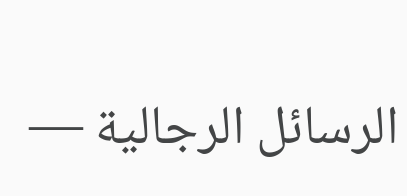الرسائل الرجالية —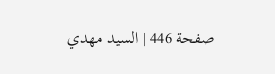صفحة 446 | السيد مهدي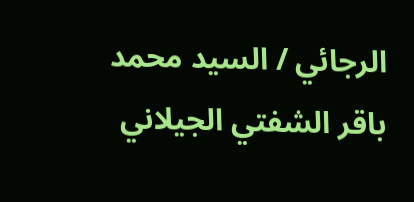الرجائي / السيد محمد باقر الشفتي الجيلاني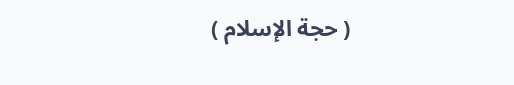( حجة الإسلام )